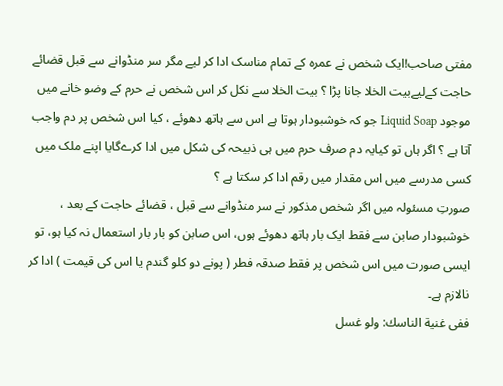مفتی صاحب!ایک شخص نے عمرہ کے تمام مناسک ادا کر لیے مگر سر منڈوانے سے قبل قضائے حاجت کےلیےبیت الخلا جانا پڑا ؟ بیت الخلا سے نکل کر اس شخص نے حرم کے وضو خانے میں موجود Liquid Soap جو کہ خوشبودار ہوتا ہے اس سے ہاتھ دھوئے ، کیا اس شخص پر دم واجب آتا ہے ؟ اگر ہاں تو کیایہ دم صرف حرم میں ہی ذبیحہ کی شکل میں ادا کرےگایا اپنے ملک میں کسی مدرسے میں اس مقدار میں رقم ادا کر سکتا ہے ؟
صورتِ مسئولہ میں اگر شخص مذکور نے سر منڈوانے سے قبل ، قضائے حاجت کے بعد ، خوشبودار صابن سے فقط ایک بار ہاتھ دھوئے ہوں، اس صابن کو بار بار استعمال نہ کیا ہو، تو ایسی صورت میں اس شخص پر فقط صدقہ فطر ( پونے دو کلو گندم یا اس کی قیمت ) ادا کر نالازم ہے۔
ففی غنیة الناسك: ولو غسل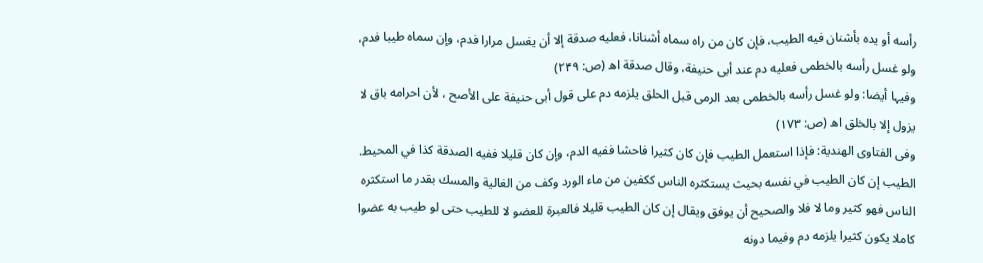رأسه أو یده بأشنان فیه الطیب، فإن کان من راہ سماه أشنانا، فعلیه صدقة إلا أن یغسل مرارا فدم، وإن سماہ طیبا فدم، ولو غسل رأسه بالخطمی فعلیه دم عند أبی حنیفة، وقال صدقة اھ (ص: ۲۴۹)
وفیہا أیضا: ولو غسل رأسه بالخطمی بعد الرمی قبل الحلق یلزمه دم علی قول أبی حنیفة علی الأصح ، لأن احرامه باق لا یزول إلا بالخلق اھ (ص: ۱۷۳)
وفی الفتاوى الهندية: فإذا استعمل الطيب فإن كان كثيرا فاحشا ففيه الدم، وإن كان قليلا ففيه الصدقة كذا في المحيط. الطيب إن كان الطيب في نفسه بحيث يستكثره الناس ككفين من ماء الورد وكف من الغالية والمسك بقدر ما استكثره الناس فهو كثير وما لا فلا والصحيح أن يوفق ويقال إن كان الطيب قليلا فالعبرة للعضو لا للطيب حتى لو طيب به عضوا كاملا يكون كثيرا يلزمه دم وفيما دونه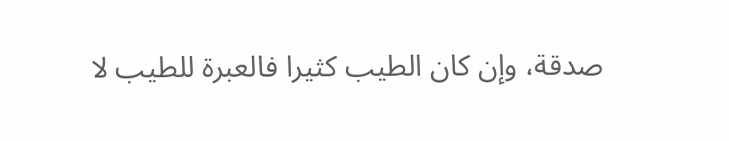صدقة، وإن كان الطيب كثيرا فالعبرة للطيب لا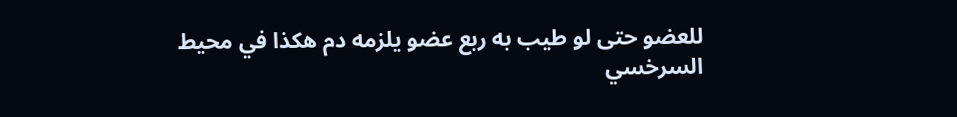للعضو حتى لو طيب به ربع عضو يلزمه دم هكذا في محيط السرخسي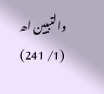والتبيين اھ (1/ 241)